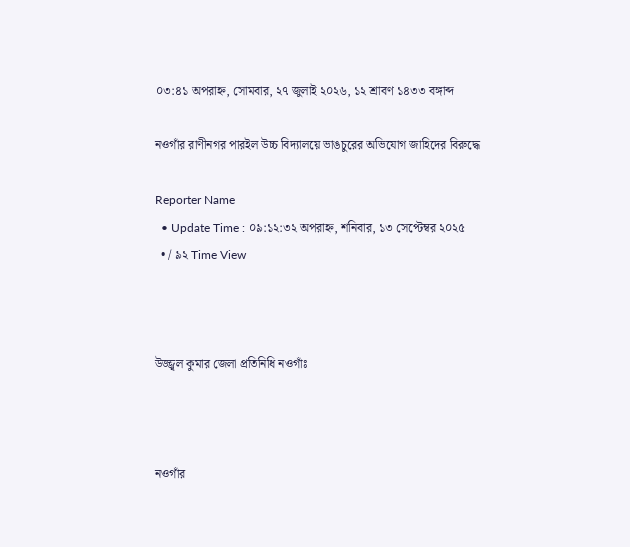০৩:৪১ অপরাহ্ন, সোমবার, ২৭ জুলাই ২০২৬, ১২ শ্রাবণ ১৪৩৩ বঙ্গাব্দ

নওগাঁর রাণীনগর পারইল উচ্চ বিদ্যালয়ে ভাঙচুরের অভিযোগ জাহিদের বিরুদ্ধে

Reporter Name
  • Update Time : ০৯:১২:৩২ অপরাহ্ন, শনিবার, ১৩ সেপ্টেম্বর ২০২৫
  • / ৯২ Time View



উজ্জ্বল কুমার জেলা প্রতিনিধি নওগাঁঃ



নওগাঁর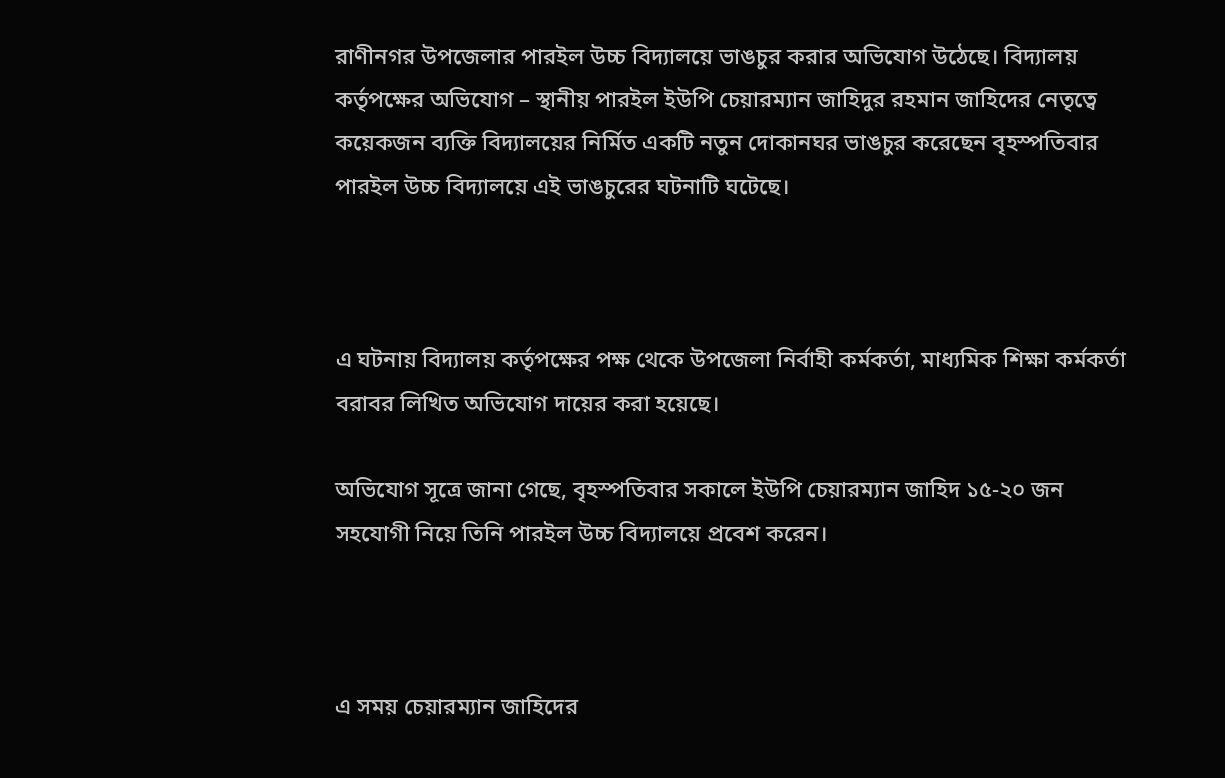রাণীনগর উপজেলার পারইল উচ্চ বিদ্যালয়ে ভাঙচুর করার অভিযোগ উঠেছে। বিদ্যালয় কর্তৃপক্ষের অভিযোগ – স্থানীয় পারইল ইউপি চেয়ারম্যান জাহিদুর রহমান জাহিদের নেতৃত্বে কয়েকজন ব্যক্তি বিদ্যালয়ের নির্মিত একটি নতুন দোকানঘর ভাঙচুর করেছেন বৃহস্পতিবার পারইল উচ্চ বিদ্যালয়ে এই ভাঙচুরের ঘটনাটি ঘটেছে।



এ ঘটনায় বিদ্যালয় কর্তৃপক্ষের পক্ষ থেকে উপজেলা নির্বাহী কর্মকর্তা, মাধ্যমিক শিক্ষা কর্মকর্তা বরাবর লিখিত অভিযোগ দায়ের করা হয়েছে।

অভিযোগ সূত্রে জানা গেছে, বৃহস্পতিবার সকালে ইউপি চেয়ারম্যান জাহিদ ১৫-২০ জন সহযোগী নিয়ে তিনি পারইল উচ্চ বিদ্যালয়ে প্রবেশ করেন।



এ সময় চেয়ারম্যান জাহিদের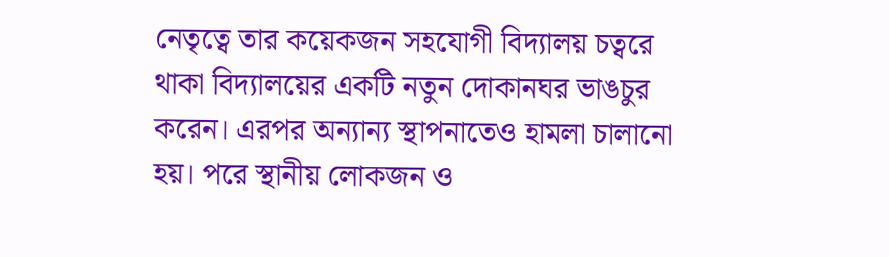নেতৃত্বে তার কয়েকজন সহযোগী বিদ্যালয় চত্বরে থাকা বিদ্যালয়ের একটি নতুন দোকানঘর ভাঙচুর করেন। এরপর অন্যান্য স্থাপনাতেও হামলা চালানো হয়। পরে স্থানীয় লোকজন ও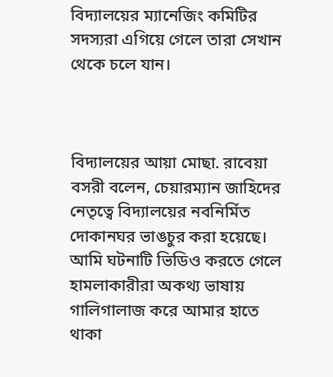বিদ্যালয়ের ম্যানেজিং কমিটির সদস্যরা এগিয়ে গেলে তারা সেখান থেকে চলে যান।



বিদ্যালয়ের আয়া মোছা. রাবেয়া বসরী বলেন, চেয়ারম্যান জাহিদের নেতৃত্বে বিদ্যালয়ের নবনির্মিত দোকানঘর ভাঙচুর করা হয়েছে। আমি ঘটনাটি ভিডিও করতে গেলে হামলাকারীরা অকথ্য ভাষায় গালিগালাজ করে আমার হাতে থাকা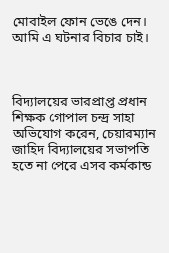মোবাইল ফোন ভেঙে দেন। আমি এ ঘটনার বিচার চাই।



বিদ্যালয়ের ভারপ্রাপ্ত প্রধান শিক্ষক গোপাল চন্দ্র সাহা অভিযোগ করেন, চেয়ারম্যান জাহিদ বিদ্যালয়ের সভাপতি হতে না পেরে এসব কর্মকান্ড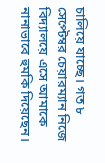চালিয়ে যাচ্ছে। গত ৮ সেপ্টেম্বর চেয়ারম্যান নিজে বিদ্যালয়ে এসে আমাকে নানাভাবে হুমকি দিয়েছেন।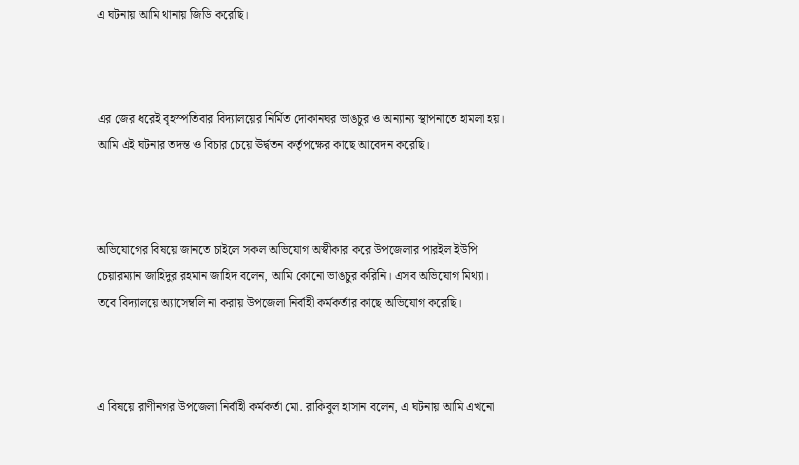এ ঘটনায় আমি থানায় জিডি করেছি।



এর জের ধরেই বৃহস্পতিবার বিদ্যালয়ের নির্মিত দোকানঘর ভাঙচুর ও অন্যান্য স্থাপনাতে হামলা হয়। আমি এই ঘটনার তদন্ত ও বিচার চেয়ে ঊর্দ্বতন কর্তৃপক্ষের কাছে আবেদন করেছি।



অভিযোগের বিষয়ে জানতে চাইলে সকল অভিযোগ অস্বীকার করে উপজেলার পারইল ইউপি চেয়ারম্যান জাহিদুর রহমান জাহিদ বলেন, আমি কোনো ভাঙচুর করিনি। এসব অভিযোগ মিথ্যা। তবে বিদ্যালয়ে অ্যাসেম্বলি না করায় উপজেলা নির্বাহী কর্মকর্তার কাছে অভিযোগ করেছি।



এ বিষয়ে রাণীনগর উপজেলা নির্বাহী কর্মকর্তা মো. রাকিবুল হাসান বলেন, এ ঘটনায় আমি এখনো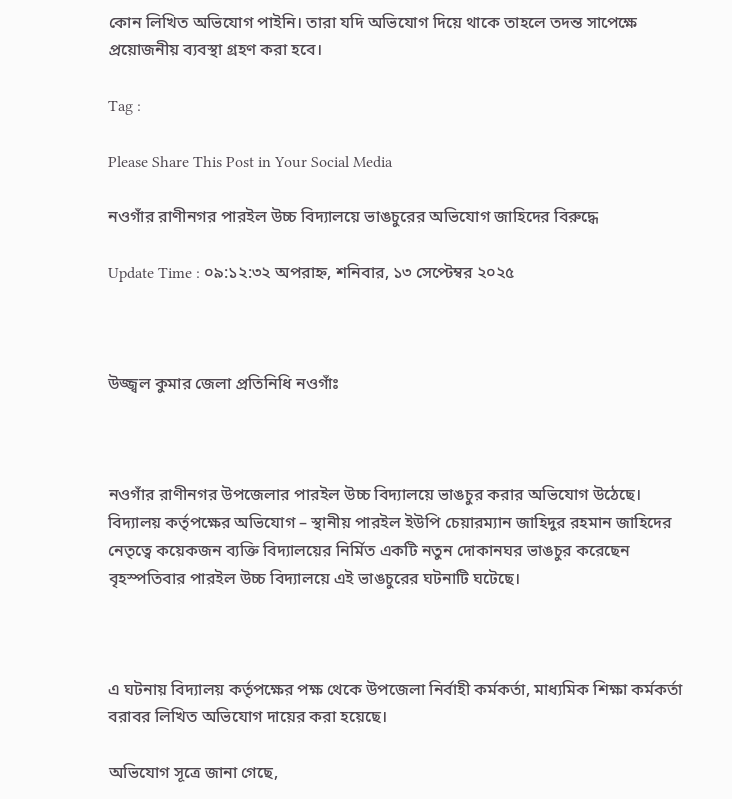কোন লিখিত অভিযোগ পাইনি। তারা যদি অভিযোগ দিয়ে থাকে তাহলে তদন্ত সাপেক্ষে প্রয়োজনীয় ব্যবস্থা গ্রহণ করা হবে।

Tag :

Please Share This Post in Your Social Media

নওগাঁর রাণীনগর পারইল উচ্চ বিদ্যালয়ে ভাঙচুরের অভিযোগ জাহিদের বিরুদ্ধে

Update Time : ০৯:১২:৩২ অপরাহ্ন, শনিবার, ১৩ সেপ্টেম্বর ২০২৫



উজ্জ্বল কুমার জেলা প্রতিনিধি নওগাঁঃ



নওগাঁর রাণীনগর উপজেলার পারইল উচ্চ বিদ্যালয়ে ভাঙচুর করার অভিযোগ উঠেছে। বিদ্যালয় কর্তৃপক্ষের অভিযোগ – স্থানীয় পারইল ইউপি চেয়ারম্যান জাহিদুর রহমান জাহিদের নেতৃত্বে কয়েকজন ব্যক্তি বিদ্যালয়ের নির্মিত একটি নতুন দোকানঘর ভাঙচুর করেছেন বৃহস্পতিবার পারইল উচ্চ বিদ্যালয়ে এই ভাঙচুরের ঘটনাটি ঘটেছে।



এ ঘটনায় বিদ্যালয় কর্তৃপক্ষের পক্ষ থেকে উপজেলা নির্বাহী কর্মকর্তা, মাধ্যমিক শিক্ষা কর্মকর্তা বরাবর লিখিত অভিযোগ দায়ের করা হয়েছে।

অভিযোগ সূত্রে জানা গেছে,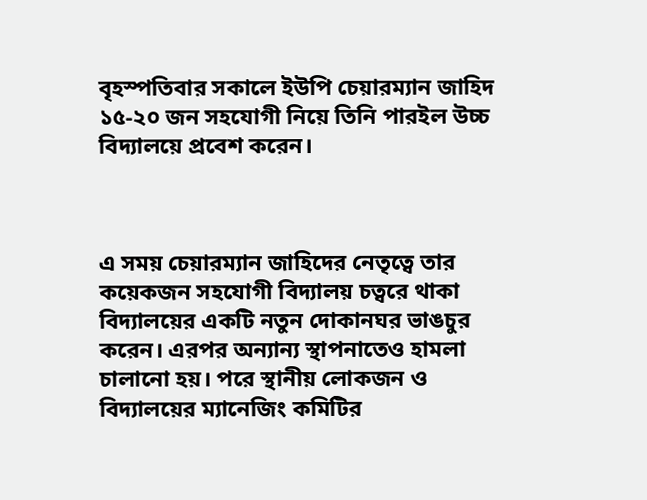বৃহস্পতিবার সকালে ইউপি চেয়ারম্যান জাহিদ ১৫-২০ জন সহযোগী নিয়ে তিনি পারইল উচ্চ বিদ্যালয়ে প্রবেশ করেন।



এ সময় চেয়ারম্যান জাহিদের নেতৃত্বে তার কয়েকজন সহযোগী বিদ্যালয় চত্বরে থাকা বিদ্যালয়ের একটি নতুন দোকানঘর ভাঙচুর করেন। এরপর অন্যান্য স্থাপনাতেও হামলা চালানো হয়। পরে স্থানীয় লোকজন ও বিদ্যালয়ের ম্যানেজিং কমিটির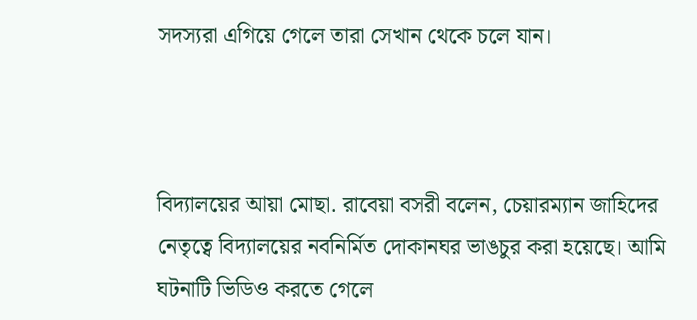সদস্যরা এগিয়ে গেলে তারা সেখান থেকে চলে যান।



বিদ্যালয়ের আয়া মোছা. রাবেয়া বসরী বলেন, চেয়ারম্যান জাহিদের নেতৃত্বে বিদ্যালয়ের নবনির্মিত দোকানঘর ভাঙচুর করা হয়েছে। আমি ঘটনাটি ভিডিও করতে গেলে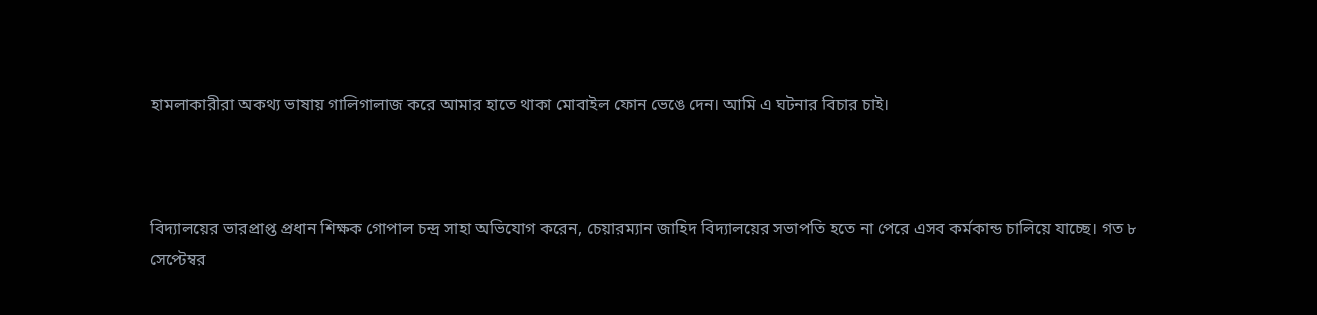হামলাকারীরা অকথ্য ভাষায় গালিগালাজ করে আমার হাতে থাকা মোবাইল ফোন ভেঙে দেন। আমি এ ঘটনার বিচার চাই।



বিদ্যালয়ের ভারপ্রাপ্ত প্রধান শিক্ষক গোপাল চন্দ্র সাহা অভিযোগ করেন, চেয়ারম্যান জাহিদ বিদ্যালয়ের সভাপতি হতে না পেরে এসব কর্মকান্ড চালিয়ে যাচ্ছে। গত ৮ সেপ্টেম্বর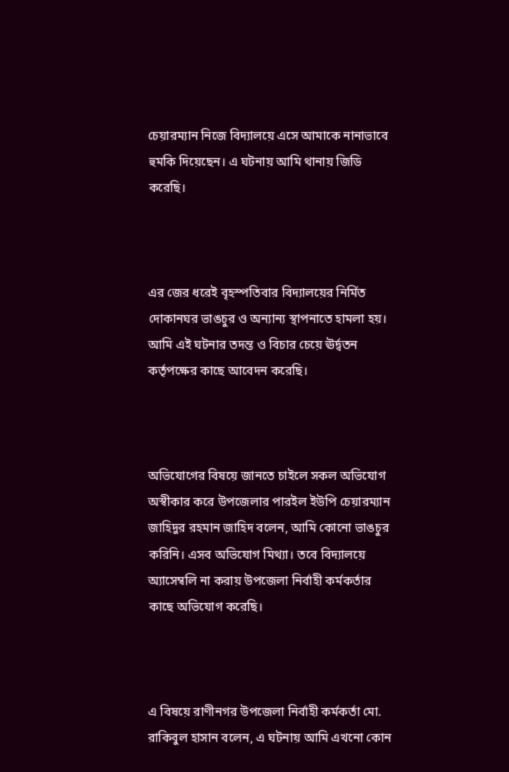চেয়ারম্যান নিজে বিদ্যালয়ে এসে আমাকে নানাভাবে হুমকি দিয়েছেন। এ ঘটনায় আমি থানায় জিডি করেছি।



এর জের ধরেই বৃহস্পতিবার বিদ্যালয়ের নির্মিত দোকানঘর ভাঙচুর ও অন্যান্য স্থাপনাতে হামলা হয়। আমি এই ঘটনার তদন্ত ও বিচার চেয়ে ঊর্দ্বতন কর্তৃপক্ষের কাছে আবেদন করেছি।



অভিযোগের বিষয়ে জানতে চাইলে সকল অভিযোগ অস্বীকার করে উপজেলার পারইল ইউপি চেয়ারম্যান জাহিদুর রহমান জাহিদ বলেন, আমি কোনো ভাঙচুর করিনি। এসব অভিযোগ মিথ্যা। তবে বিদ্যালয়ে অ্যাসেম্বলি না করায় উপজেলা নির্বাহী কর্মকর্তার কাছে অভিযোগ করেছি।



এ বিষয়ে রাণীনগর উপজেলা নির্বাহী কর্মকর্তা মো. রাকিবুল হাসান বলেন, এ ঘটনায় আমি এখনো কোন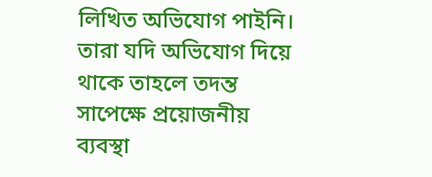লিখিত অভিযোগ পাইনি। তারা যদি অভিযোগ দিয়ে থাকে তাহলে তদন্ত সাপেক্ষে প্রয়োজনীয় ব্যবস্থা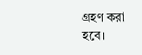গ্রহণ করা হবে।